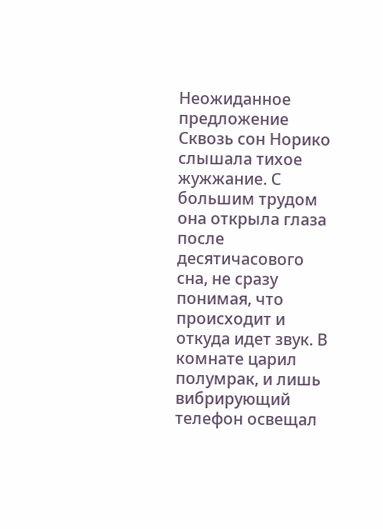Неожиданное предложение
Сквозь сон Норико слышала тихое жужжание. С большим трудом она открыла глаза после десятичасового сна, не сразу понимая, что происходит и откуда идет звук. В комнате царил полумрак, и лишь вибрирующий телефон освещал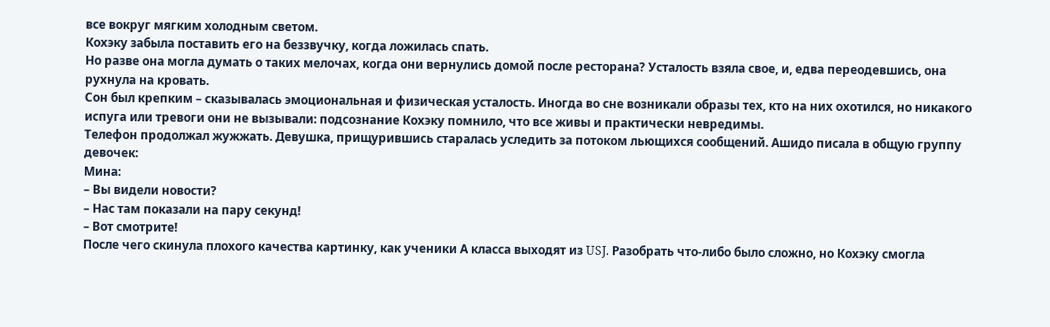все вокруг мягким холодным светом.
Кохэку забыла поставить его на беззвучку, когда ложилась спать.
Но разве она могла думать о таких мелочах, когда они вернулись домой после ресторана? Усталость взяла свое, и, едва переодевшись, она рухнула на кровать.
Сон был крепким – сказывалась эмоциональная и физическая усталость. Иногда во сне возникали образы тех, кто на них охотился, но никакого испуга или тревоги они не вызывали: подсознание Кохэку помнило, что все живы и практически невредимы.
Телефон продолжал жужжать. Девушка, прищурившись старалась уследить за потоком льющихся сообщений. Ашидо писала в общую группу девочек:
Мина:
– Вы видели новости?
– Нас там показали на пару секунд!
– Вот смотрите!
После чего скинула плохого качества картинку, как ученики А класса выходят из USJ. Разобрать что-либо было сложно, но Кохэку смогла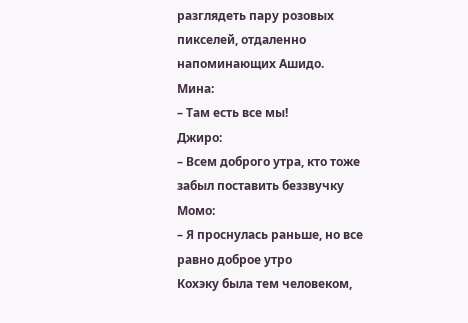разглядеть пару розовых пикселей, отдаленно напоминающих Ашидо.
Мина:
– Там есть все мы!
Джиро:
– Всем доброго утра, кто тоже забыл поставить беззвучку
Момо:
– Я проснулась раньше, но все равно доброе утро
Кохэку была тем человеком,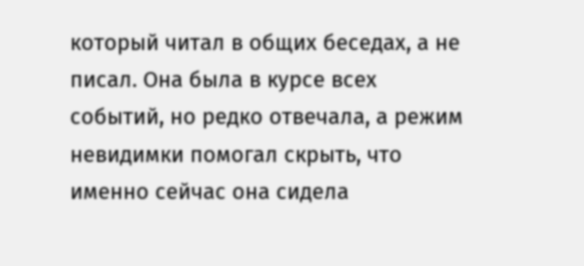который читал в общих беседах, а не писал. Она была в курсе всех событий, но редко отвечала, а режим невидимки помогал скрыть, что именно сейчас она сидела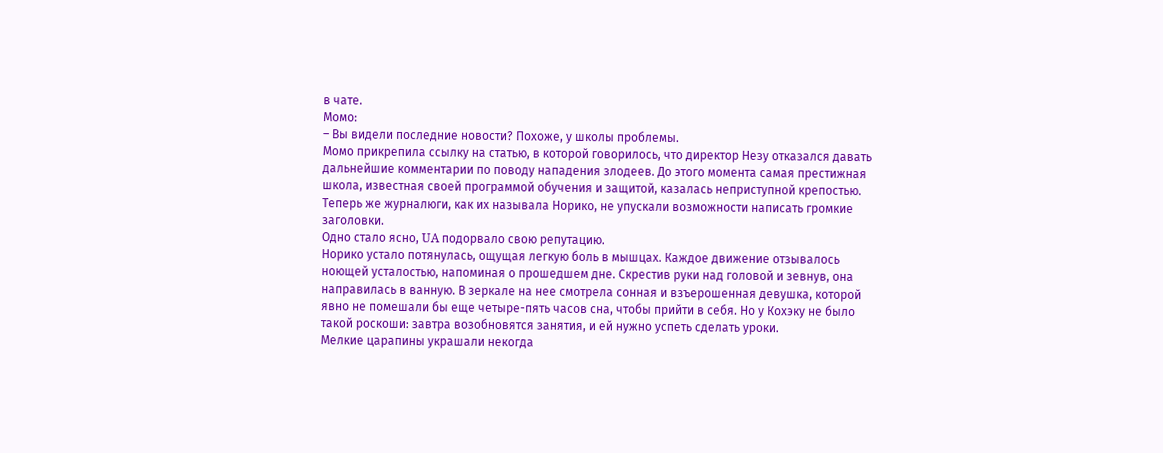в чате.
Момо:
– Вы видели последние новости? Похоже, у школы проблемы.
Момо прикрепила ссылку на статью, в которой говорилось, что директор Незу отказался давать дальнейшие комментарии по поводу нападения злодеев. До этого момента самая престижная школа, известная своей программой обучения и защитой, казалась неприступной крепостью. Теперь же журналюги, как их называла Норико, не упускали возможности написать громкие заголовки.
Одно стало ясно, UA подорвало свою репутацию.
Норико устало потянулась, ощущая легкую боль в мышцах. Каждое движение отзывалось ноющей усталостью, напоминая о прошедшем дне. Скрестив руки над головой и зевнув, она направилась в ванную. В зеркале на нее смотрела сонная и взъерошенная девушка, которой явно не помешали бы еще четыре-пять часов сна, чтобы прийти в себя. Но у Кохэку не было такой роскоши: завтра возобновятся занятия, и ей нужно успеть сделать уроки.
Мелкие царапины украшали некогда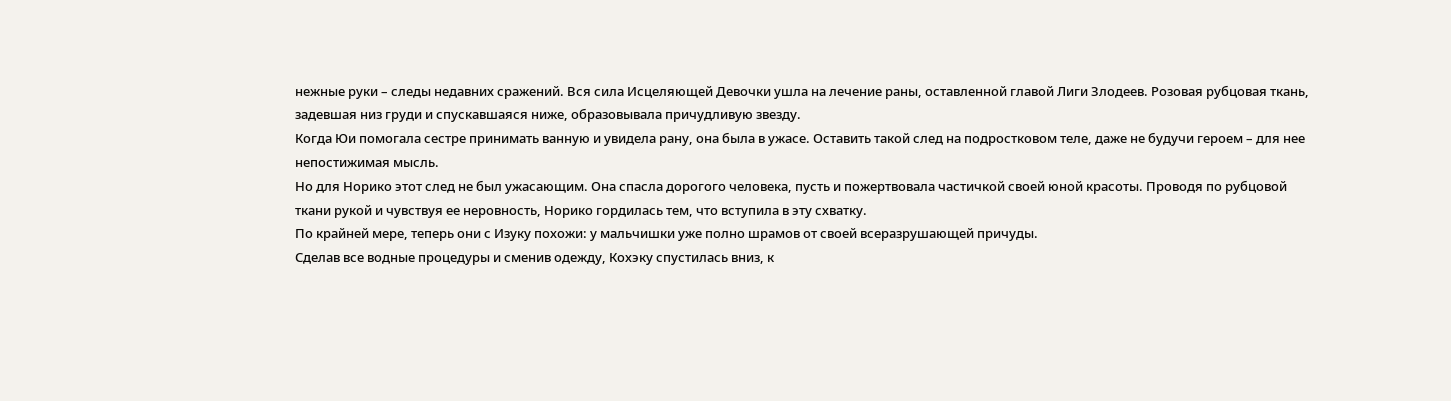нежные руки – следы недавних сражений. Вся сила Исцеляющей Девочки ушла на лечение раны, оставленной главой Лиги Злодеев. Розовая рубцовая ткань, задевшая низ груди и спускавшаяся ниже, образовывала причудливую звезду.
Когда Юи помогала сестре принимать ванную и увидела рану, она была в ужасе. Оставить такой след на подростковом теле, даже не будучи героем – для нее непостижимая мысль.
Но для Норико этот след не был ужасающим. Она спасла дорогого человека, пусть и пожертвовала частичкой своей юной красоты. Проводя по рубцовой ткани рукой и чувствуя ее неровность, Норико гордилась тем, что вступила в эту схватку.
По крайней мере, теперь они с Изуку похожи: у мальчишки уже полно шрамов от своей всеразрушающей причуды.
Сделав все водные процедуры и сменив одежду, Кохэку спустилась вниз, к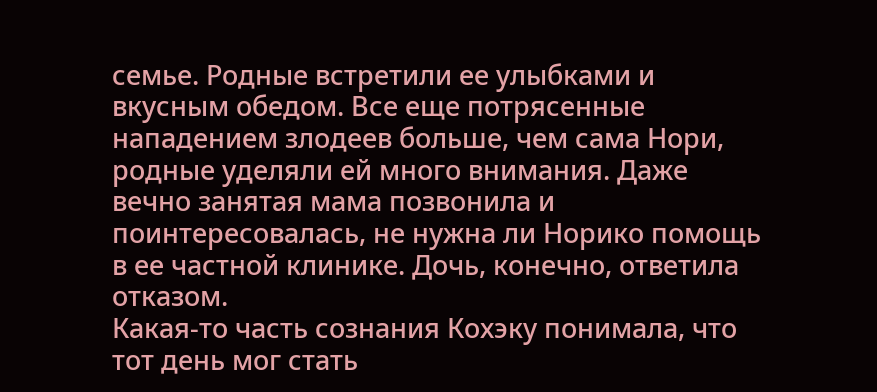семье. Родные встретили ее улыбками и вкусным обедом. Все еще потрясенные нападением злодеев больше, чем сама Нори, родные уделяли ей много внимания. Даже вечно занятая мама позвонила и поинтересовалась, не нужна ли Норико помощь в ее частной клинике. Дочь, конечно, ответила отказом.
Какая-то часть сознания Кохэку понимала, что тот день мог стать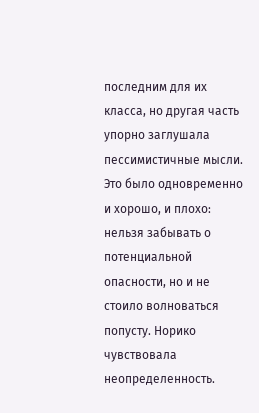последним для их класса, но другая часть упорно заглушала пессимистичные мысли. Это было одновременно и хорошо, и плохо: нельзя забывать о потенциальной опасности, но и не стоило волноваться попусту. Норико чувствовала неопределенность.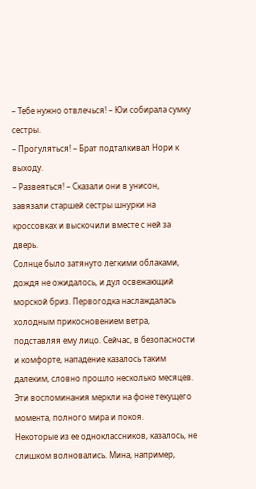– Тебе нужно отвлечься! – Юи собирала сумку сестры.
– Прогуляться! – Брат подталкивал Нори к выходу.
– Развеяться! – Сказали они в унисон, завязали старшей сестры шнурки на кроссовках и выскочили вместе с ней за дверь.
Солнце было затянуто легкими облаками, дождя не ожидалось, и дул освежающий морской бриз. Первогодка наслаждалась холодным прикосновением ветра, подставляя ему лицо. Сейчас, в безопасности и комфорте, нападение казалось таким далеким, словно прошло несколько месяцев. Эти воспоминания меркли на фоне текущего момента, полного мира и покоя.
Некоторые из ее одноклассников, казалось, не слишком волновались. Мина, например,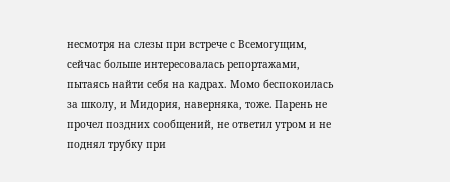несмотря на слезы при встрече с Всемогущим, сейчас больше интересовалась репортажами, пытаясь найти себя на кадрах. Момо беспокоилась за школу, и Мидория, наверняка, тоже. Парень не прочел поздних сообщений, не ответил утром и не поднял трубку при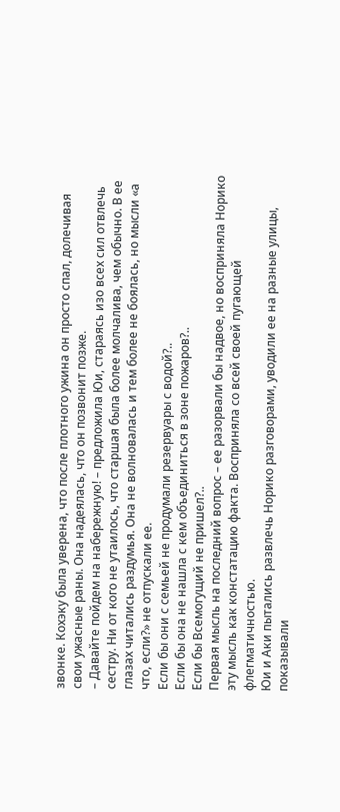звонке. Кохэку была уверена, что после плотного ужина он просто спал, долечивая свои ужасные раны. Она надеялась, что он позвонит позже.
– Давайте пойдем на набережную! – предложила Юи, стараясь изо всех сил отвлечь сестру. Ни от кого не утаилось, что старшая была более молчалива, чем обычно. В ее глазах читались раздумья. Она не волновалась и тем более не боялась, но мысли «а что, если?» не отпускали ее.
Если бы они с семьей не продумали резервуары с водой?..
Если бы она не нашла с кем объединиться в зоне пожаров?..
Если бы Всемогущий не пришел?..
Первая мысль на последний вопрос – ее разорвали бы надвое, но восприняла Норико эту мысль как констатацию факта. Восприняла со всей своей пугающей флегматичностью.
Юи и Аки пытались развлечь Норико разговорами, уводили ее на разные улицы, показывали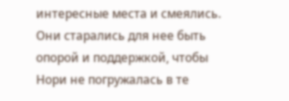интересные места и смеялись. Они старались для нее быть опорой и поддержкой, чтобы Нори не погружалась в те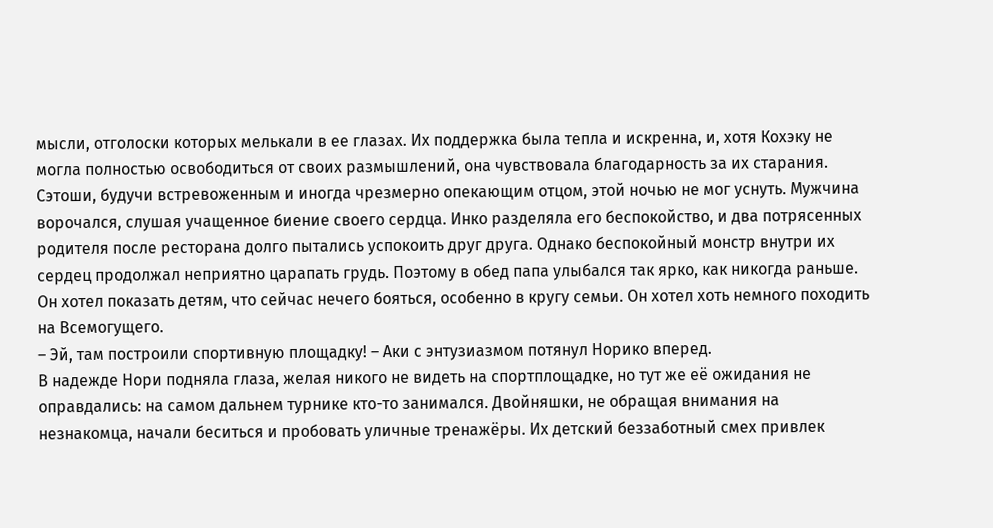мысли, отголоски которых мелькали в ее глазах. Их поддержка была тепла и искренна, и, хотя Кохэку не могла полностью освободиться от своих размышлений, она чувствовала благодарность за их старания.
Сэтоши, будучи встревоженным и иногда чрезмерно опекающим отцом, этой ночью не мог уснуть. Мужчина ворочался, слушая учащенное биение своего сердца. Инко разделяла его беспокойство, и два потрясенных родителя после ресторана долго пытались успокоить друг друга. Однако беспокойный монстр внутри их сердец продолжал неприятно царапать грудь. Поэтому в обед папа улыбался так ярко, как никогда раньше. Он хотел показать детям, что сейчас нечего бояться, особенно в кругу семьи. Он хотел хоть немного походить на Всемогущего.
– Эй, там построили спортивную площадку! – Аки с энтузиазмом потянул Норико вперед.
В надежде Нори подняла глаза, желая никого не видеть на спортплощадке, но тут же её ожидания не оправдались: на самом дальнем турнике кто-то занимался. Двойняшки, не обращая внимания на незнакомца, начали беситься и пробовать уличные тренажёры. Их детский беззаботный смех привлек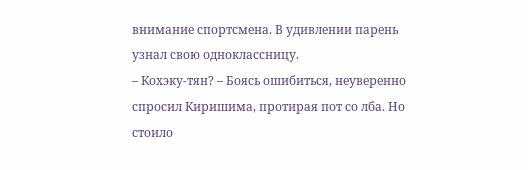внимание спортсмена. В удивлении парень узнал свою одноклассницу.
– Кохэку-тян? – Боясь ошибиться, неуверенно спросил Киришима, протирая пот со лба. Но стоило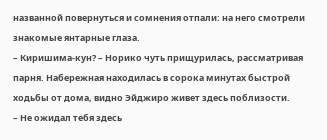названной повернуться и сомнения отпали: на него смотрели знакомые янтарные глаза.
– Киришима-кун? – Норико чуть прищурилась, рассматривая парня. Набережная находилась в сорока минутах быстрой ходьбы от дома, видно Эйджиро живет здесь поблизости.
– Не ожидал тебя здесь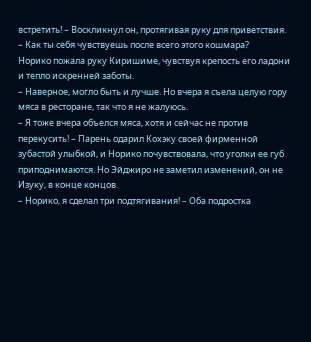встретить! – Воскликнул он, протягивая руку для приветствия. – Как ты себя чувствуешь после всего этого кошмара?
Норико пожала руку Киришиме, чувствуя крепость его ладони и тепло искренней заботы.
– Наверное, могло быть и лучше. Но вчера я съела целую гору мяса в ресторане, так что я не жалуюсь.
– Я тоже вчера объелся мяса, хотя и сейчас не против перекусить! – Парень одарил Кохэку своей фирменной зубастой улыбкой, и Норико почувствовала, что уголки ее губ приподнимаются. Но Эйджиро не заметил изменений, он не Изуку, в конце концов.
– Норико, я сделал три подтягивания! – Оба подростка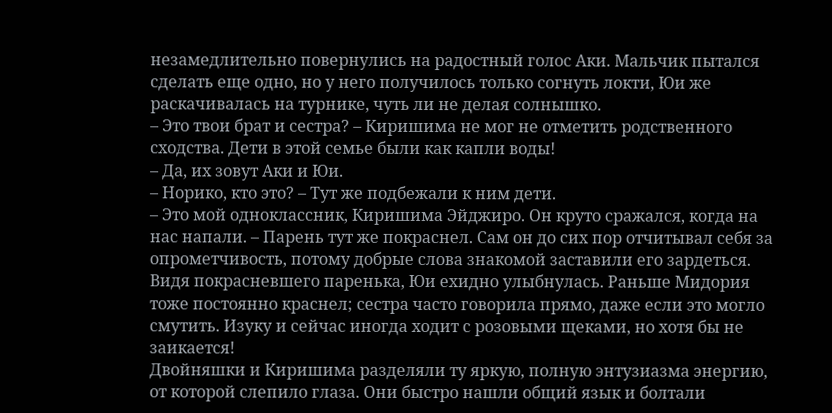незамедлительно повернулись на радостный голос Аки. Мальчик пытался сделать еще одно, но у него получилось только согнуть локти, Юи же раскачивалась на турнике, чуть ли не делая солнышко.
– Это твои брат и сестра? – Киришима не мог не отметить родственного сходства. Дети в этой семье были как капли воды!
– Да, их зовут Аки и Юи.
– Норико, кто это? – Тут же подбежали к ним дети.
– Это мой одноклассник, Киришима Эйджиро. Он круто сражался, когда на нас напали. – Парень тут же покраснел. Сам он до сих пор отчитывал себя за опрометчивость, потому добрые слова знакомой заставили его зардеться.
Видя покрасневшего паренька, Юи ехидно улыбнулась. Раньше Мидория тоже постоянно краснел; сестра часто говорила прямо, даже если это могло смутить. Изуку и сейчас иногда ходит с розовыми щеками, но хотя бы не заикается!
Двойняшки и Киришима разделяли ту яркую, полную энтузиазма энергию, от которой слепило глаза. Они быстро нашли общий язык и болтали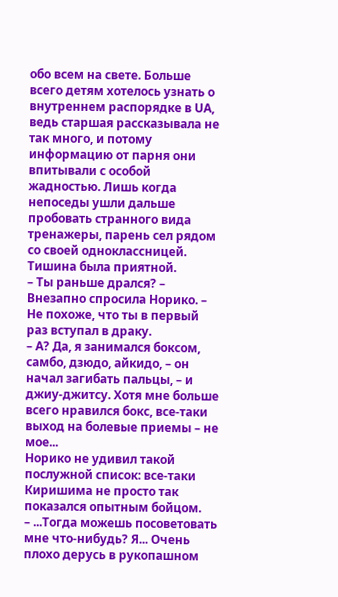обо всем на свете. Больше всего детям хотелось узнать о внутреннем распорядке в UA, ведь старшая рассказывала не так много, и потому информацию от парня они впитывали с особой жадностью. Лишь когда непоседы ушли дальше пробовать странного вида тренажеры, парень сел рядом со своей одноклассницей. Тишина была приятной.
– Ты раньше дрался? – Внезапно спросила Норико. – Не похоже, что ты в первый раз вступал в драку.
– А? Да, я занимался боксом, самбо, дзюдо, айкидо, – он начал загибать пальцы, – и джиу-джитсу. Хотя мне больше всего нравился бокс, все-таки выход на болевые приемы – не мое...
Норико не удивил такой послужной список: все-таки Киришима не просто так показался опытным бойцом.
– ...Тогда можешь посоветовать мне что-нибудь? Я... Очень плохо дерусь в рукопашном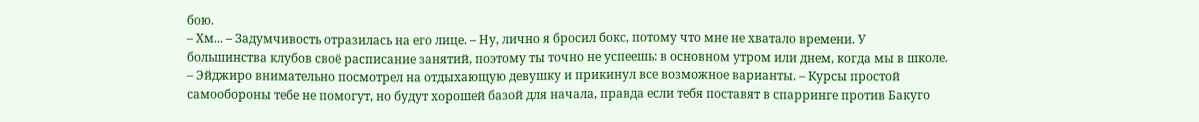бою.
– Хм... – Задумчивость отразилась на его лице. – Ну, лично я бросил бокс, потому что мне не хватало времени. У большинства клубов своё расписание занятий, поэтому ты точно не успеешь: в основном утром или днем, когда мы в школе. – Эйджиро внимательно посмотрел на отдыхающую девушку и прикинул все возможное варианты. – Курсы простой самообороны тебе не помогут, но будут хорошей базой для начала, правда если тебя поставят в спарринге против Бакуго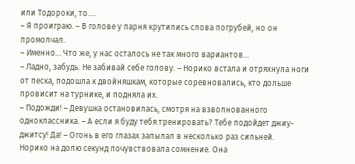или Тодороки, то....
– Я проиграю. – В голове у парня крутились слова погрубей, но он промолчал.
– Именно... Что же, у нас осталось не так много вариантов...
– Ладно, забудь. Не забивай себе голову. – Норико встала и отряхнула ноги от песка, подошла к двойняшкам, которые соревновались, кто дольше провисит на турнике, и подняла их.
– Подожди! – Девушка остановилась, смотря на взволнованного одноклассника. – А если я буду тебя тренировать? Тебе подойдет джиу-джитсу! Да! – Огонь в его глазах запылал в несколько раз сильней.
Норико на долю секунд почувствовала сомнение. Она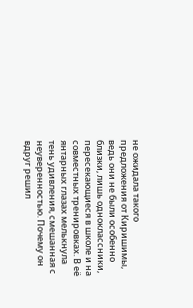не ожидала такого предложения от Киришимы, ведь они не были особенно близки, лишь одноклассники, пересекающиеся в школе и на совместных тренировках. В её янтарных глазах мелькнула тень удивления, смешанная с неуверенностью. Почему он вдруг решил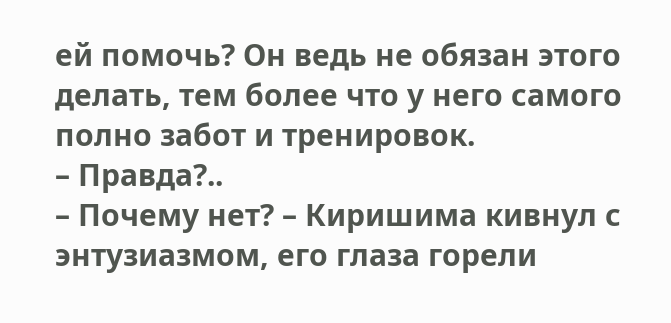ей помочь? Он ведь не обязан этого делать, тем более что у него самого полно забот и тренировок.
– Правда?..
– Почему нет? – Киришима кивнул с энтузиазмом, его глаза горели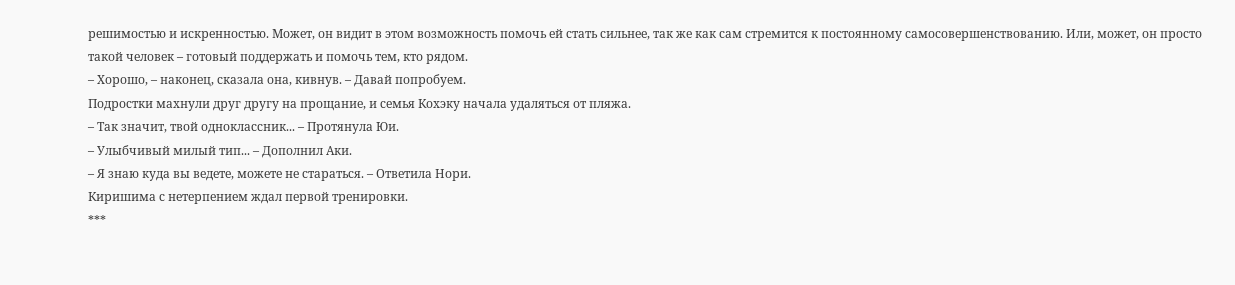решимостью и искренностью. Может, он видит в этом возможность помочь ей стать сильнее, так же как сам стремится к постоянному самосовершенствованию. Или, может, он просто такой человек – готовый поддержать и помочь тем, кто рядом.
– Хорошо, – наконец, сказала она, кивнув. – Давай попробуем.
Подростки махнули друг другу на прощание, и семья Кохэку начала удаляться от пляжа.
– Так значит, твой одноклассник... – Протянула Юи.
– Улыбчивый милый тип... – Дополнил Аки.
– Я знаю куда вы ведете, можете не стараться. – Ответила Нори.
Киришима с нетерпением ждал первой тренировки.
***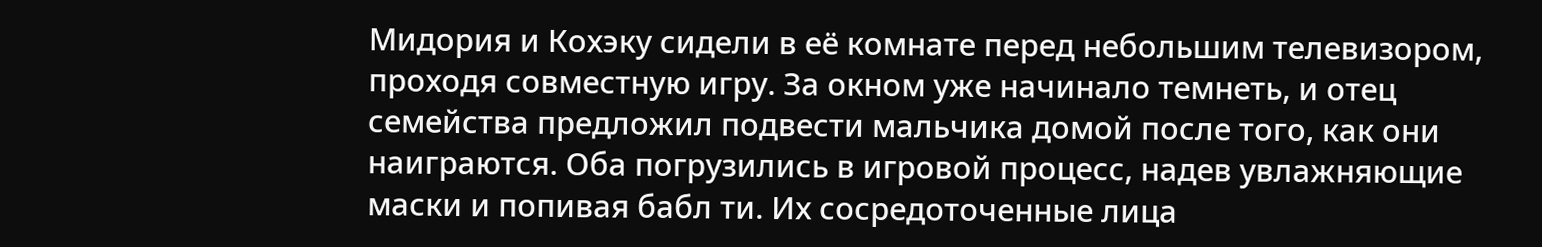Мидория и Кохэку сидели в её комнате перед небольшим телевизором, проходя совместную игру. За окном уже начинало темнеть, и отец семейства предложил подвести мальчика домой после того, как они наиграются. Оба погрузились в игровой процесс, надев увлажняющие маски и попивая бабл ти. Их сосредоточенные лица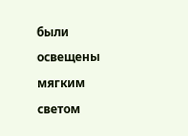были освещены мягким светом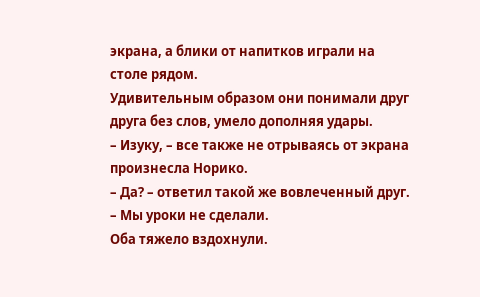экрана, а блики от напитков играли на столе рядом.
Удивительным образом они понимали друг друга без слов, умело дополняя удары.
– Изуку, – все также не отрываясь от экрана произнесла Норико.
– Да? – ответил такой же вовлеченный друг.
– Мы уроки не сделали.
Оба тяжело вздохнули.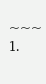~~~
1.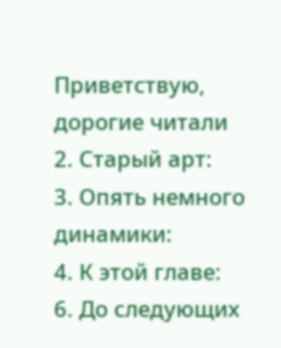Приветствую, дорогие читали
2. Старый арт:
3. Опять немного динамики:
4. К этой главе:
6. До следующих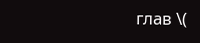глав \(